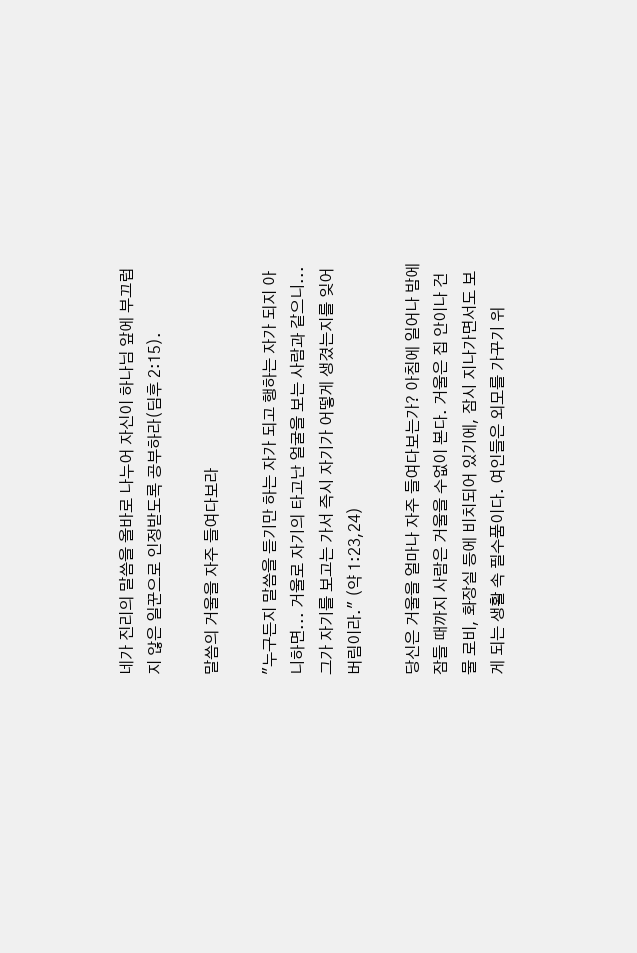네가 진리의 말씀을 올바로 나누어 자신이 하나님 앞에 부끄럽지 않은 일꾼으로 인정받도록 공부하라(딤후 2:15).

말씀의 거울을 자주 들여다보라

"누구든지 말씀을 듣기만 하는 자가 되고 행하는 자가 되지 아니하면... 거울로 자기의 타고난 얼굴을 보는 사람과 같으니... 그가 자기를 보고는 가서 즉시 자기가 어떻게 생겼는지를 잊어버림이라." (약 1:23,24)

당신은 거울을 얼마나 자주 들여다보는가? 아침에 일어나 밤에 잠들 때까지 사람은 거울을 수없이 본다. 거울은 집 안이나 건물 로비, 화장실 등에 비치되어 있기에, 잠시 지나가면서도 보게 되는 생활 속 필수품이다. 여인들은 외모를 가꾸기 위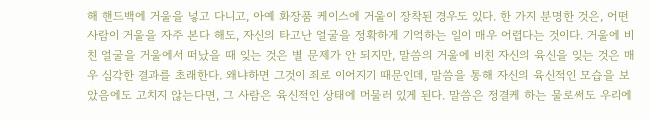해 핸드백에 거울을 넣고 다니고, 아예 화장품 케이스에 거울이 장착된 경우도 있다. 한 가지 분명한 것은, 어떤 사람이 거울을 자주 본다 해도, 자신의 타고난 얼굴을 정확하게 기억하는 일이 매우 어렵다는 것이다. 거울에 비친 얼굴을 거울에서 떠났을 때 잊는 것은 별 문제가 안 되지만, 말씀의 거울에 비친 자신의 육신을 잊는 것은 매우 심각한 결과를 초래한다. 왜냐하면 그것이 죄로 이어지기 때문인데, 말씀을 통해 자신의 육신적인 모습을 보았음에도 고치지 않는다면, 그 사람은 육신적인 상태에 머물러 있게 된다. 말씀은 정결케 하는 물로써도 우리에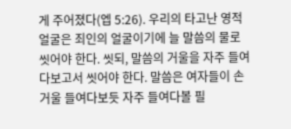게 주어졌다(엡 5:26). 우리의 타고난 영적 얼굴은 죄인의 얼굴이기에 늘 말씀의 물로 씻어야 한다. 씻되, 말씀의 거울을 자주 들여다보고서 씻어야 한다. 말씀은 여자들이 손거울 들여다보듯 자주 들여다볼 필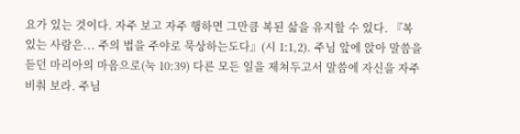요가 있는 것이다. 자주 보고 자주 행하면 그만큼 복된 삶을 유지할 수 있다. 『복 있는 사람은... 주의 법을 주야로 묵상하는도다』(시 1:1,2). 주님 앞에 앉아 말씀을 듣던 마리아의 마음으로(눅 10:39) 다른 모든 일을 제쳐두고서 말씀에 자신을 자주 비춰 보라. 주님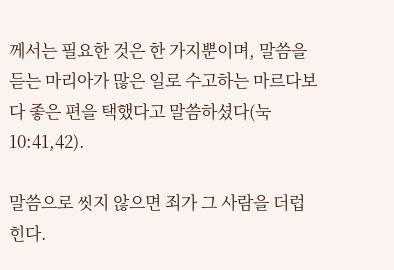께서는 필요한 것은 한 가지뿐이며, 말씀을 듣는 마리아가 많은 일로 수고하는 마르다보다 좋은 편을 택했다고 말씀하셨다(눅 10:41,42).

말씀으로 씻지 않으면 죄가 그 사람을 더럽힌다.